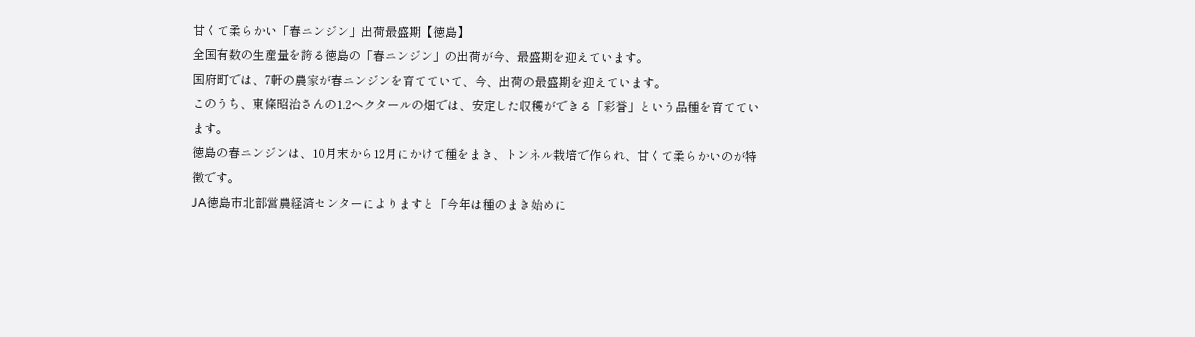甘くて柔らかい「春ニンジン」出荷最盛期【徳島】
全国有数の生産量を誇る徳島の「春ニンジン」の出荷が今、最盛期を迎えています。
国府町では、7軒の農家が春ニンジンを育てていて、今、出荷の最盛期を迎えています。
このうち、東條昭治さんの1.2ヘクタールの畑では、安定した収穫ができる「彩誉」という品種を育てています。
徳島の春ニンジンは、10月末から12月にかけて種をまき、トンネル栽培で作られ、甘くて柔らかいのが特徴です。
JA徳島市北部営農経済センターによりますと「今年は種のまき始めに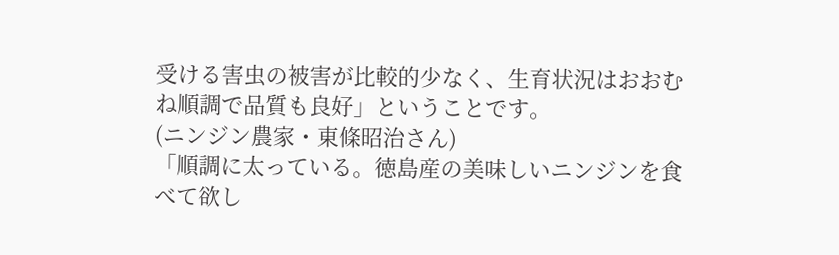受ける害虫の被害が比較的少なく、生育状況はおおむね順調で品質も良好」ということです。
(ニンジン農家・東條昭治さん)
「順調に太っている。徳島産の美味しいニンジンを食べて欲し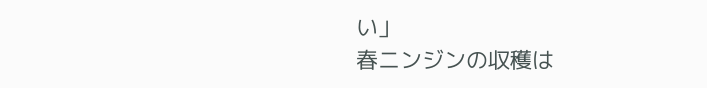い」
春ニンジンの収穫は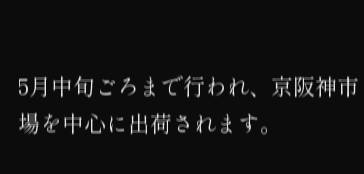5月中旬ごろまで行われ、京阪神市場を中心に出荷されます。